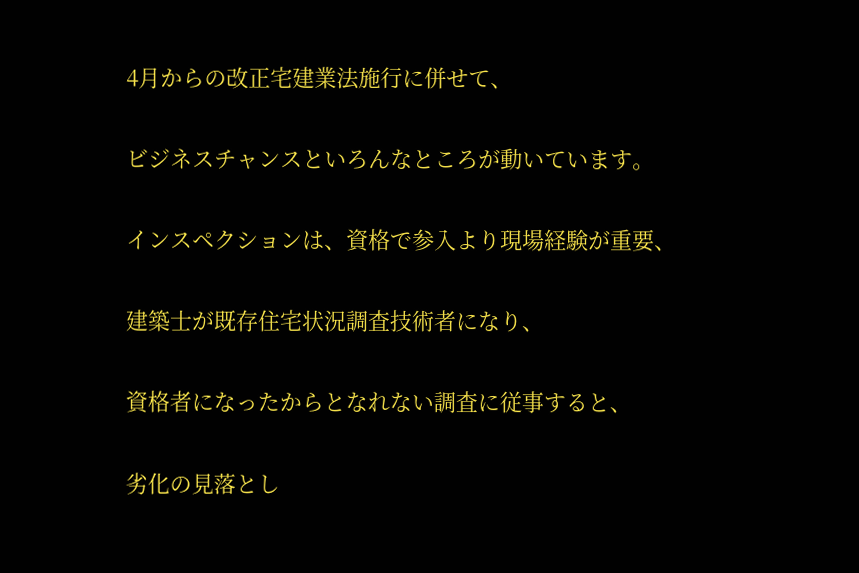4月からの改正宅建業法施行に併せて、

ビジネスチャンスといろんなところが動いています。

インスペクションは、資格で参入より現場経験が重要、

建築士が既存住宅状況調査技術者になり、

資格者になったからとなれない調査に従事すると、

劣化の見落とし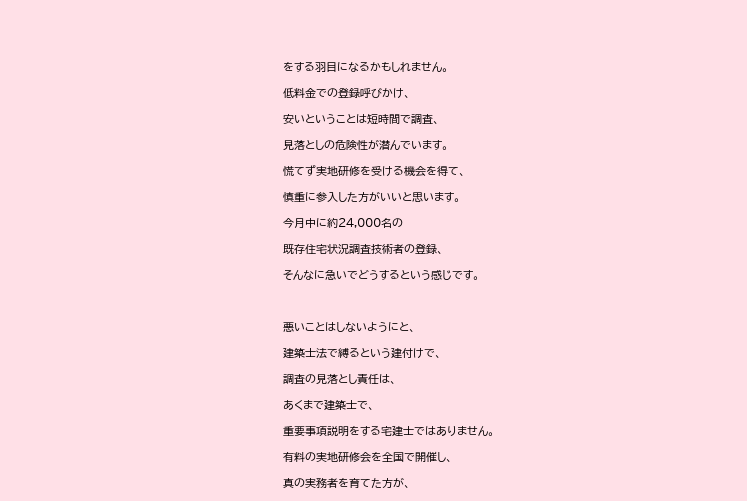をする羽目になるかもしれません。

低料金での登録呼びかけ、

安いということは短時間で調査、

見落としの危険性が潜んでいます。

慌てず実地研修を受ける機会を得て、

慎重に参入した方がいいと思います。

今月中に約24,000名の

既存住宅状況調査技術者の登録、

そんなに急いでどうするという感じです。



悪いことはしないようにと、

建築士法で縛るという建付けで、

調査の見落とし責任は、

あくまで建築士で、

重要事項説明をする宅建士ではありません。

有料の実地研修会を全国で開催し、

真の実務者を育てた方が、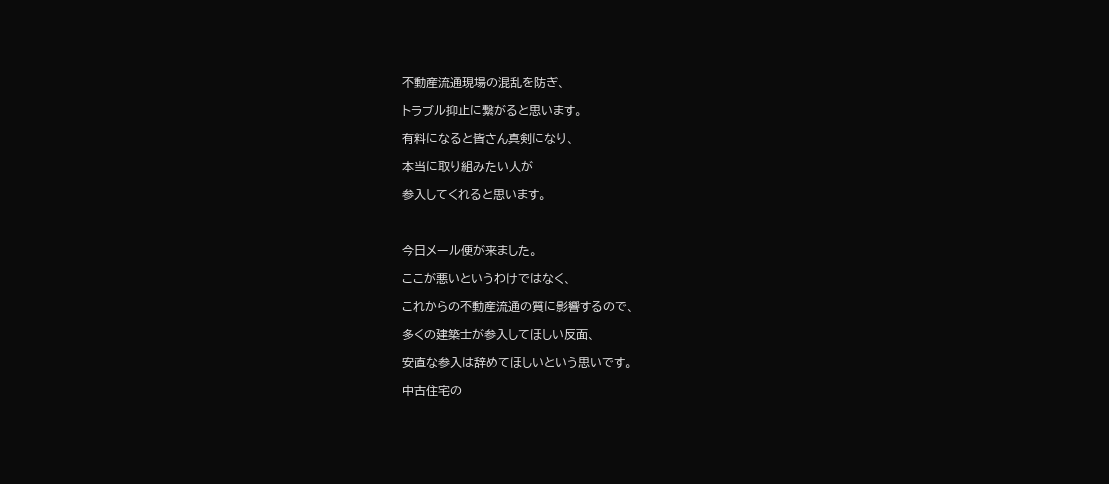不動産流通現場の混乱を防ぎ、

トラブル抑止に繋がると思います。

有料になると皆さん真剣になり、

本当に取り組みたい人が

参入してくれると思います。



今日メール便が来ました。

ここが悪いというわけではなく、

これからの不動産流通の質に影響するので、

多くの建築士が参入してほしい反面、

安直な参入は辞めてほしいという思いです。

中古住宅の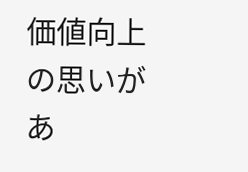価値向上の思いがあ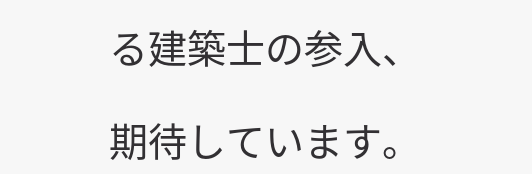る建築士の参入、

期待しています。